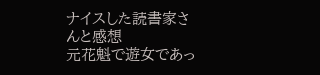ナイスした読書家さんと感想
元花魁で遊女であっ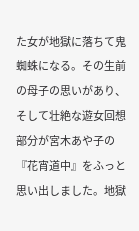た女が地獄に落ちて鬼蜘蛛になる。その生前の母子の思いがあり、そして壮絶な遊女回想部分が宮木あや子の『花宵道中』をふっと思い出しました。地獄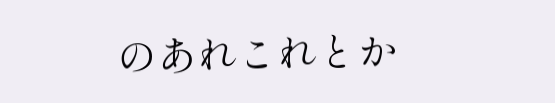のあれこれとか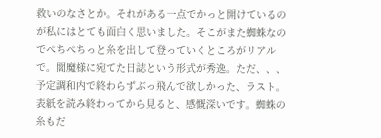救いのなさとか。それがある一点でかっと開けているのが私にはとても面白く思いました。そこがまた蜘蛛なのでぺちぺちっと糸を出して登っていくところがリアルで。閻魔様に宛てた日誌という形式が秀逸。ただ、、、予定調和内で終わらずぶっ飛んで欲しかった、ラスト。表紙を読み終わってから見ると、感慨深いです。蜘蛛の糸もだ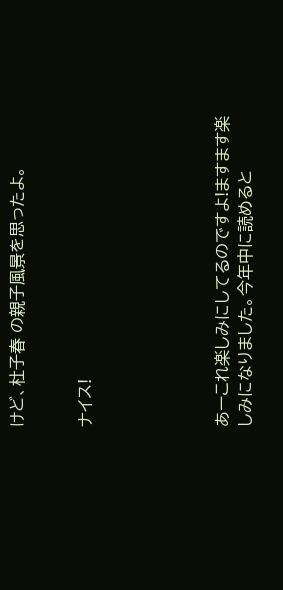けど、杜子春 の親子風景を思ったよ。


ナイス!





あーこれ楽しみにしてるのですよ!ますます楽しみになりました。今年中に読めると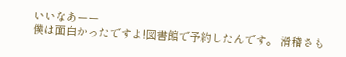いいなあーー
僕は面白かったですよ!図書館で予約したんです。 滑稽さも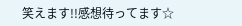笑えます!!感想待ってます☆